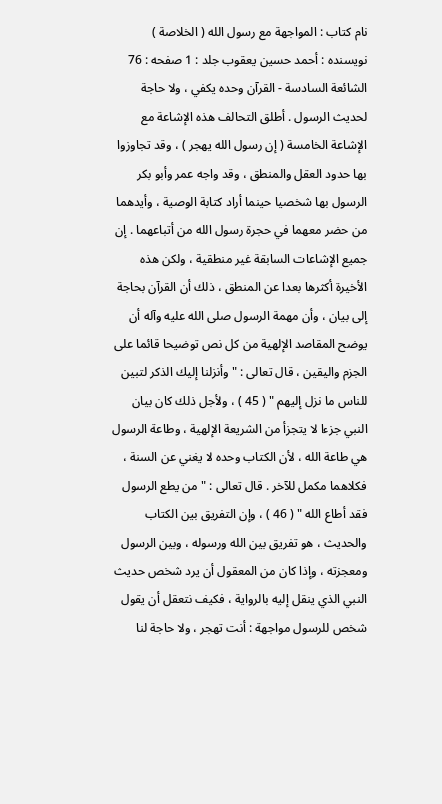نام کتاب : المواجهة مع رسول الله ( الخلاصة ) نویسنده : أحمد حسين يعقوب جلد : 1 صفحه : 76
الشائعة السادسة - القرآن وحده يكفي ، ولا حاجة لحديث الرسول . أطلق التحالف هذه الإشاعة مع الإشاعة الخامسة ( إن رسول الله يهجر ) ، وقد تجاوزوا بها حدود العقل والمنطق ، وقد واجه عمر وأبو بكر الرسول بها شخصيا حينما أراد كتابة الوصية ، وأيدهما من حضر معهما في حجرة رسول الله من أتباعهما . إن جميع الإشاعات السابقة غير منطقية ، ولكن هذه الأخيرة أكثرها بعدا عن المنطق ، ذلك أن القرآن بحاجة إلى بيان ، وأن مهمة الرسول صلى الله عليه وآله أن يوضح المقاصد الإلهية من كل نص توضيحا قائما على الجزم واليقين ، قال تعالى : " وأنزلنا إليك الذكر لتبين للناس ما نزل إليهم " ( 45 ) ، ولأجل ذلك كان بيان النبي جزءا لا يتجزأ من الشريعة الإلهية ، وطاعة الرسول هي طاعة الله ، لأن الكتاب وحده لا يغني عن السنة ، فكلاهما مكمل للآخر . قال تعالى : " من يطع الرسول فقد أطاع الله " ( 46 ) ، وإن التفريق بين الكتاب والحديث ، هو تفريق بين الله ورسوله ، وبين الرسول ومعجزته ، وإذا كان من المعقول أن يرد شخص حديث النبي الذي ينقل إليه بالرواية ، فكيف نتعقل أن يقول شخص للرسول مواجهة : أنت تهجر ، ولا حاجة لنا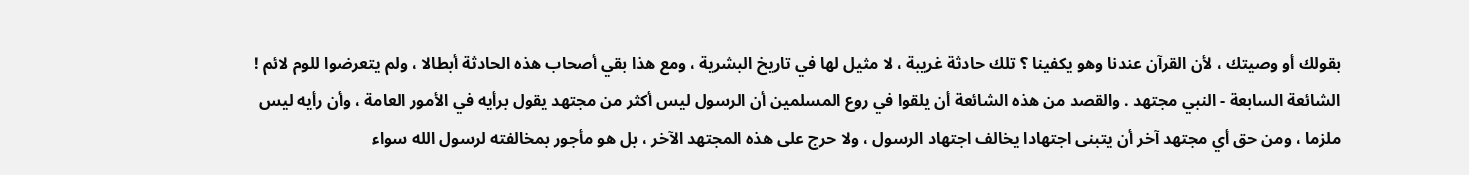بقولك أو وصيتك ، لأن القرآن عندنا وهو يكفينا ؟ تلك حادثة غريبة ، لا مثيل لها في تاريخ البشرية ، ومع هذا بقي أصحاب هذه الحادثة أبطالا ، ولم يتعرضوا للوم لائم ! الشائعة السابعة - النبي مجتهد . والقصد من هذه الشائعة أن يلقوا في روع المسلمين أن الرسول ليس أكثر من مجتهد يقول برأيه في الأمور العامة ، وأن رأيه ليس ملزما ، ومن حق أي مجتهد آخر أن يتبنى اجتهادا يخالف اجتهاد الرسول ، ولا حرج على هذه المجتهد الآخر ، بل هو مأجور بمخالفته لرسول الله سواء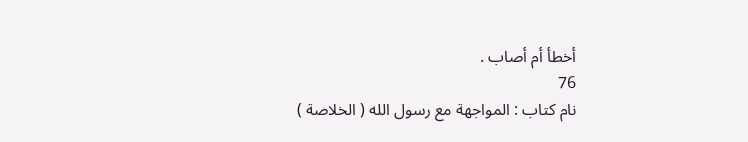أخطأ أم أصاب .
76
نام کتاب : المواجهة مع رسول الله ( الخلاصة )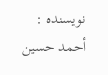نویسنده : أحمد حسين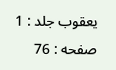يعقوب جلد : 1 صفحه : 76